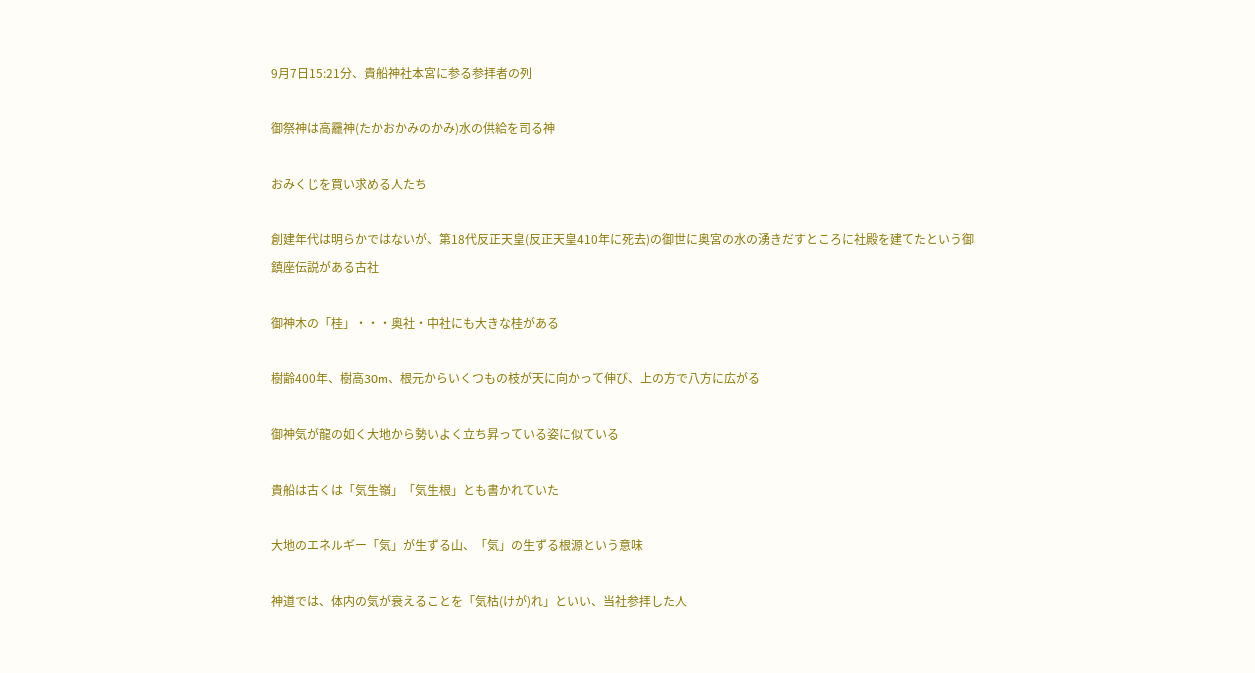9月7日15:21分、貴船神社本宮に参る参拝者の列

御祭神は高龗神(たかおかみのかみ)水の供給を司る神

おみくじを買い求める人たち

創建年代は明らかではないが、第18代反正天皇(反正天皇410年に死去)の御世に奥宮の水の湧きだすところに社殿を建てたという御鎮座伝説がある古社

御神木の「桂」・・・奥社・中社にも大きな桂がある

樹齢400年、樹高30m、根元からいくつもの枝が天に向かって伸び、上の方で八方に広がる

御神気が龍の如く大地から勢いよく立ち昇っている姿に似ている

貴船は古くは「気生嶺」「気生根」とも書かれていた

大地のエネルギー「気」が生ずる山、「気」の生ずる根源という意味

神道では、体内の気が衰えることを「気枯(けが)れ」といい、当社参拝した人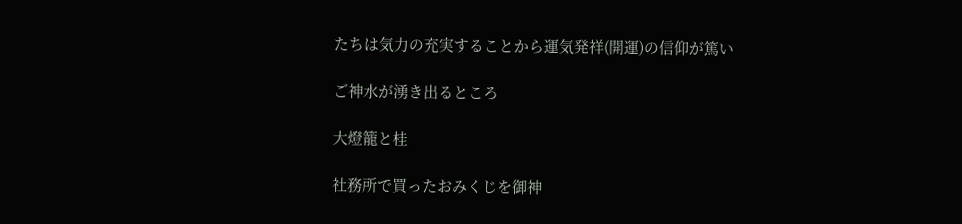たちは気力の充実することから運気発祥(開運)の信仰が篤い

ご神水が湧き出るところ

大燈籠と桂

社務所で買ったおみくじを御神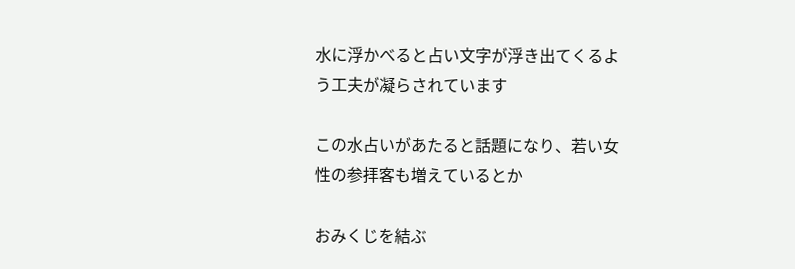水に浮かべると占い文字が浮き出てくるよう工夫が凝らされています

この水占いがあたると話題になり、若い女性の参拝客も増えているとか

おみくじを結ぶ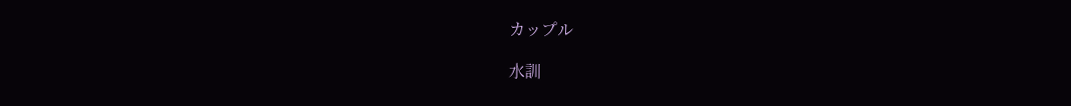カップル

水訓